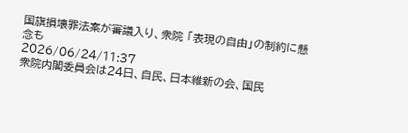国旗損壊罪法案が審議入り、衆院 「表現の自由」の制約に懸念も
2026/06/24/11:37
衆院内閣委員会は24日、自民、日本維新の会、国民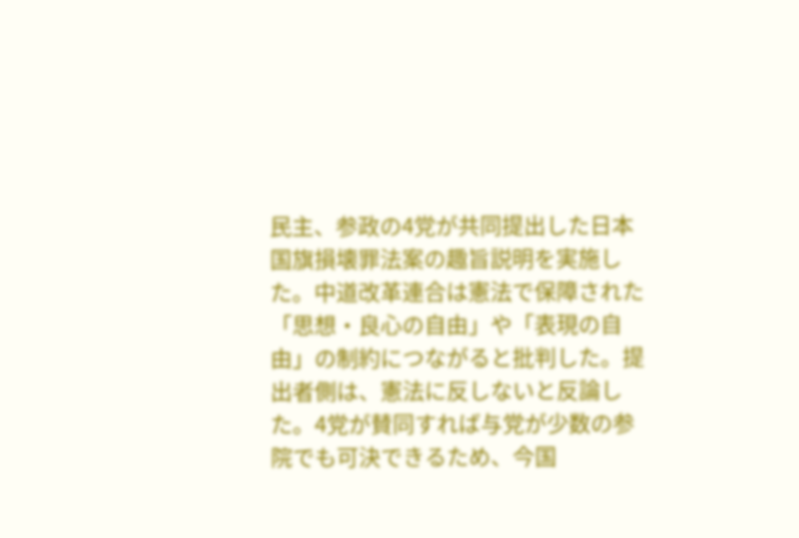民主、参政の4党が共同提出した日本国旗損壊罪法案の趣旨説明を実施した。中道改革連合は憲法で保障された「思想・良心の自由」や「表現の自由」の制約につながると批判した。提出者側は、憲法に反しないと反論した。4党が賛同すれば与党が少数の参院でも可決できるため、今国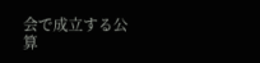会で成立する公算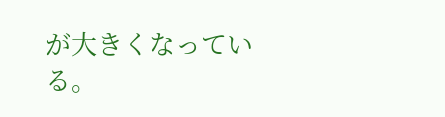が大きくなっている。